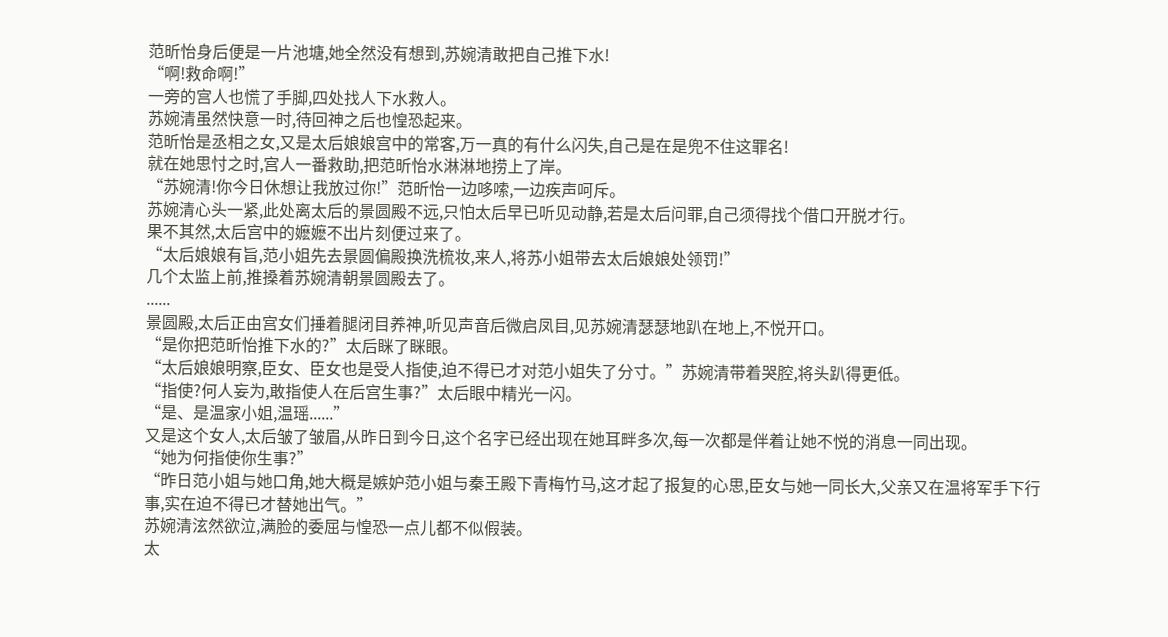范昕怡身后便是一片池塘,她全然没有想到,苏婉清敢把自己推下水!
“啊!救命啊!”
一旁的宫人也慌了手脚,四处找人下水救人。
苏婉清虽然快意一时,待回神之后也惶恐起来。
范昕怡是丞相之女,又是太后娘娘宫中的常客,万一真的有什么闪失,自己是在是兜不住这罪名!
就在她思忖之时,宫人一番救助,把范昕怡水淋淋地捞上了岸。
“苏婉清!你今日休想让我放过你!”范昕怡一边哆嗦,一边疾声呵斥。
苏婉清心头一紧,此处离太后的景圆殿不远,只怕太后早已听见动静,若是太后问罪,自己须得找个借口开脱才行。
果不其然,太后宫中的嬷嬷不出片刻便过来了。
“太后娘娘有旨,范小姐先去景圆偏殿换洗梳妆,来人,将苏小姐带去太后娘娘处领罚!”
几个太监上前,推搡着苏婉清朝景圆殿去了。
......
景圆殿,太后正由宫女们捶着腿闭目养神,听见声音后微启凤目,见苏婉清瑟瑟地趴在地上,不悦开口。
“是你把范昕怡推下水的?”太后眯了眯眼。
“太后娘娘明察,臣女、臣女也是受人指使,迫不得已才对范小姐失了分寸。”苏婉清带着哭腔,将头趴得更低。
“指使?何人妄为,敢指使人在后宫生事?”太后眼中精光一闪。
“是、是温家小姐,温瑶......”
又是这个女人,太后皱了皱眉,从昨日到今日,这个名字已经出现在她耳畔多次,每一次都是伴着让她不悦的消息一同出现。
“她为何指使你生事?”
“昨日范小姐与她口角,她大概是嫉妒范小姐与秦王殿下青梅竹马,这才起了报复的心思,臣女与她一同长大,父亲又在温将军手下行事,实在迫不得已才替她出气。”
苏婉清泫然欲泣,满脸的委屈与惶恐一点儿都不似假装。
太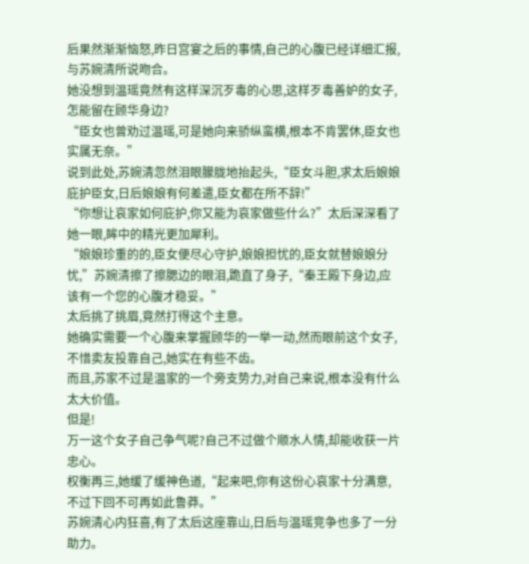后果然渐渐恼怒,昨日宫宴之后的事情,自己的心腹已经详细汇报,与苏婉清所说吻合。
她没想到温瑶竟然有这样深沉歹毒的心思,这样歹毒善妒的女子,怎能留在顾华身边?
“臣女也曾劝过温瑶,可是她向来骄纵蛮横,根本不肯罢休,臣女也实属无奈。”
说到此处,苏婉清忽然泪眼朦胧地抬起头,“臣女斗胆,求太后娘娘庇护臣女,日后娘娘有何差遣,臣女都在所不辞!”
“你想让哀家如何庇护,你又能为哀家做些什么?”太后深深看了她一眼,眸中的精光更加犀利。
“娘娘珍重的的,臣女便尽心守护,娘娘担忧的,臣女就替娘娘分忧,”苏婉清擦了擦腮边的眼泪,跪直了身子,“秦王殿下身边,应该有一个您的心腹才稳妥。”
太后挑了挑眉,竟然打得这个主意。
她确实需要一个心腹来掌握顾华的一举一动,然而眼前这个女子,不惜卖友投靠自己,她实在有些不齿。
而且,苏家不过是温家的一个旁支势力,对自己来说,根本没有什么太大价值。
但是!
万一这个女子自己争气呢?自己不过做个顺水人情,却能收获一片忠心。
权衡再三,她缓了缓神色道,“起来吧,你有这份心哀家十分满意,不过下回不可再如此鲁莽。”
苏婉清心内狂喜,有了太后这座靠山,日后与温瑶竞争也多了一分助力。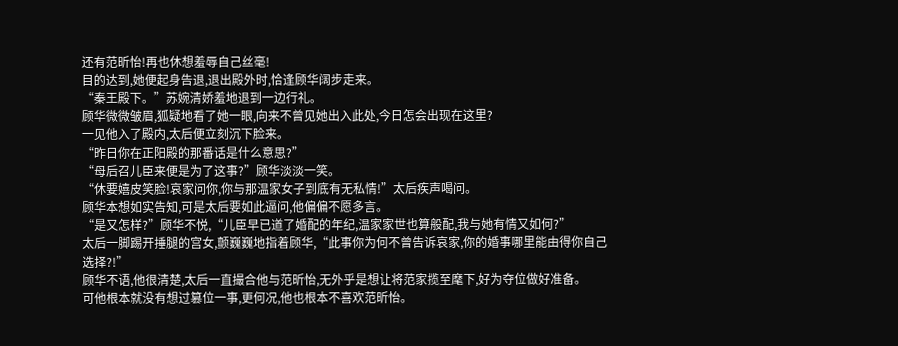还有范昕怡!再也休想羞辱自己丝毫!
目的达到,她便起身告退,退出殿外时,恰逢顾华阔步走来。
“秦王殿下。”苏婉清娇羞地退到一边行礼。
顾华微微皱眉,狐疑地看了她一眼,向来不曾见她出入此处,今日怎会出现在这里?
一见他入了殿内,太后便立刻沉下脸来。
“昨日你在正阳殿的那番话是什么意思?”
“母后召儿臣来便是为了这事?”顾华淡淡一笑。
“休要嬉皮笑脸!哀家问你,你与那温家女子到底有无私情!”太后疾声喝问。
顾华本想如实告知,可是太后要如此逼问,他偏偏不愿多言。
“是又怎样?”顾华不悦,“儿臣早已道了婚配的年纪,温家家世也算般配,我与她有情又如何?”
太后一脚踢开捶腿的宫女,颤巍巍地指着顾华,“此事你为何不曾告诉哀家,你的婚事哪里能由得你自己选择?!”
顾华不语,他很清楚,太后一直撮合他与范昕怡,无外乎是想让将范家揽至麾下,好为夺位做好准备。
可他根本就没有想过篡位一事,更何况,他也根本不喜欢范昕怡。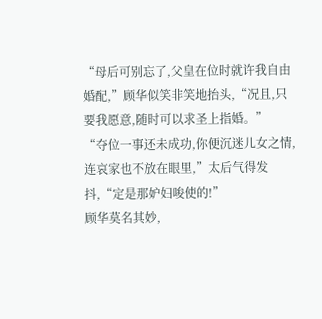“母后可别忘了,父皇在位时就许我自由婚配,”顾华似笑非笑地抬头,“况且,只要我愿意,随时可以求圣上指婚。”
“夺位一事还未成功,你便沉迷儿女之情,连哀家也不放在眼里,”太后气得发抖,“定是那妒妇唆使的!”
顾华莫名其妙,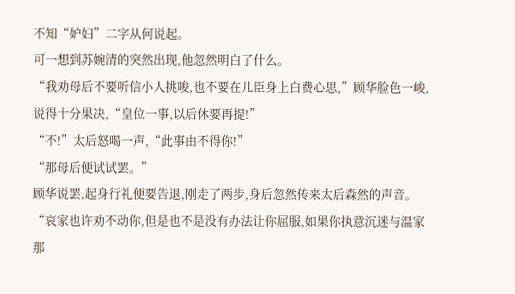不知“妒妇”二字从何说起。
可一想到苏婉清的突然出现,他忽然明白了什么。
“我劝母后不要听信小人挑唆,也不要在儿臣身上白费心思,”顾华脸色一峻,说得十分果决,“皇位一事,以后休要再提!”
“不!”太后怒喝一声,“此事由不得你!”
“那母后便试试罢。”
顾华说罢,起身行礼便要告退,刚走了两步,身后忽然传来太后森然的声音。
“哀家也许劝不动你,但是也不是没有办法让你屈服,如果你执意沉迷与温家那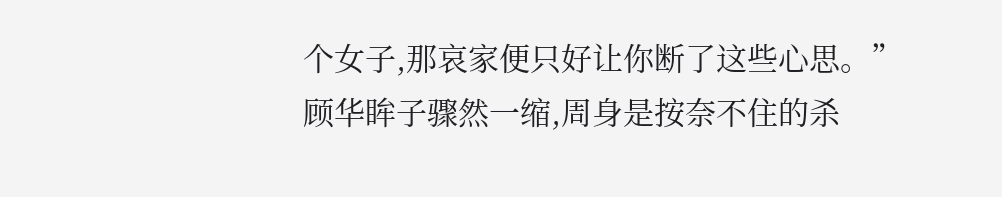个女子,那哀家便只好让你断了这些心思。”
顾华眸子骤然一缩,周身是按奈不住的杀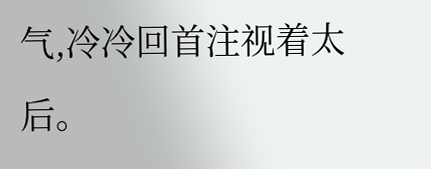气,冷冷回首注视着太后。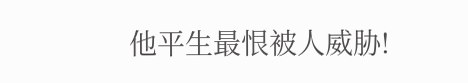他平生最恨被人威胁!